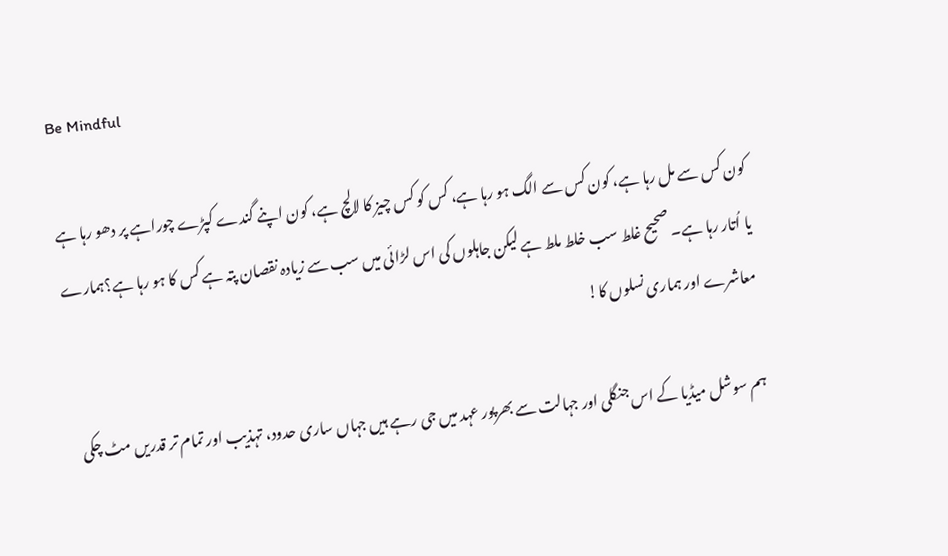Be Mindful

کون کس سے مل رہا ہے، کون کس سے الگ ہو رہا ہے، کس کو کس چیز کا لالچ ہے، کون اپنے گندے کپڑے چوراہے پر دھو رہا ہے یا اُتار رہا ہے۔ صحیح غلط سب خلط ملط ہے لیکن جاہلوں کی اس لڑائی میں سب سے زیادہ نقصان پتہ ہے کس کا ہو رہا ہے؟ہمارے معاشرے اور ہماری نسلوں کا!

ہم سوشل میڈیا کے اس جنگلی اور جہالت سے بھرپور عہد میں جی رہے ہیں جہاں ساری حدود، تہذیب اور تمام تر قدریں مٹ چکی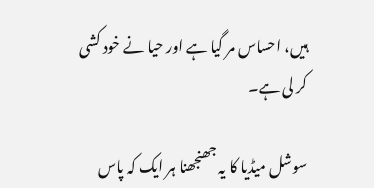ہیں، احساس مر گیا ہے اور حیا نے خود کشی کر لی ہے۔

سوشل میڈیا کا یہ جھنجھنا ہر ایک کہ پاس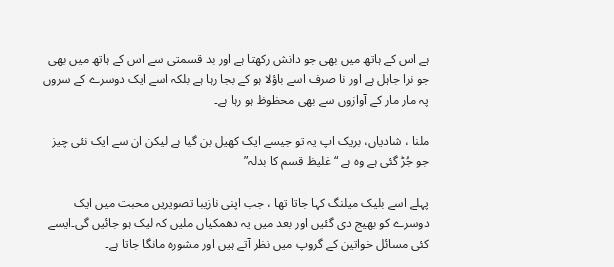ہے اس کے ہاتھ میں بھی جو دانش رکھتا ہے اور بد قسمتی سے اس کے ہاتھ میں بھی جو نرا جاہل ہے اور نا صرف اسے باؤلا ہو کے بجا رہا ہے بلکہ اسے ایک دوسرے کے سروں پہ مار مار کے آوازوں سے بھی محظوظ ہو رہا ہے۔

ملنا ، شادیاں، بریک اپ یہ تو جیسے ایک کھیل بن گیا ہے لیکن ان سے ایک نئی چیز جو جُڑ گئی ہے وہ ہے “غلیظ قسم کا بدلہ”

پہلے اسے بلیک میلنگ کہا جاتا تھا ، جب اپنی نازیبا تصویریں محبت میں ایک دوسرے کو بھیج دی گئیں اور بعد میں یہ دھمکیاں ملیں کہ لیک ہو جائیں گی۔ایسے کئی مسائل خواتین کے گروپ میں نظر آتے ہیں اور مشورہ مانگا جاتا ہے۔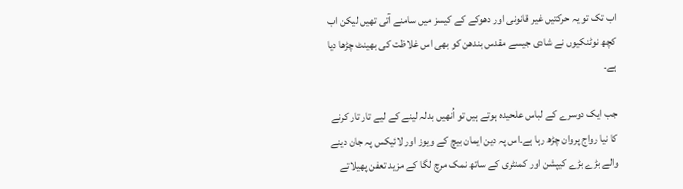اب تک تو یہ حرکتیں غیر قانونی اور دھوکے کے کیسز میں سامنے آتی تھیں لیکن اب کچھ نوٹنکیوں نے شادی جیسے مقدس بندھن کو بھی اس غلاظت کی بھینٹ چڑھا دیا ہے۔

جب ایک دوسرے کے لباس علحیدہ ہوتے ہیں تو اُنھیں بدلہ لینے کے لیے تار تار کرنے کا نیا رواج پروان چڑھ رہا ہے۔اس پہ دین ایمان بیچ کے ویوز اور لائیکس پہ جان دینے والے بڑے بڑے کیپشن اور کمنٹری کے ساتھ نمک مرچ لگا کے مزید تعفن پھیلاتے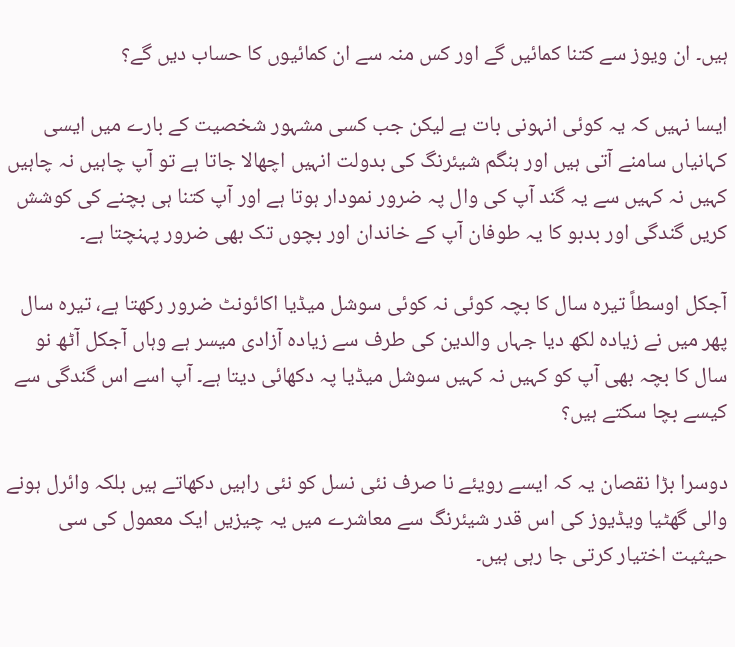ہیں۔ ان ویوز سے کتنا کمائیں گے اور کس منہ سے ان کمائیوں کا حساب دیں گے؟

ایسا نہیں کہ یہ کوئی انہونی بات ہے لیکن جب کسی مشہور شخصیت کے بارے میں ایسی کہانیاں سامنے آتی ہیں اور ہنگم شیئرنگ کی بدولت انہیں اچھالا جاتا ہے تو آپ چاہیں نہ چاہیں کہیں نہ کہیں سے یہ گند آپ کی وال پہ ضرور نمودار ہوتا ہے اور آپ کتنا ہی بچنے کی کوشش کریں گندگی اور بدبو کا یہ طوفان آپ کے خاندان اور بچوں تک بھی ضرور پہنچتا ہے۔

آجکل اوسطاً تیرہ سال کا بچہ کوئی نہ کوئی سوشل میڈیا اکائونٹ ضرور رکھتا ہے، تیرہ سال پھر میں نے زیادہ لکھ دیا جہاں والدین کی طرف سے زیادہ آزادی میسر ہے وہاں آجکل آٹھ نو سال کا بچہ بھی آپ کو کہیں نہ کہیں سوشل میڈیا پہ دکھائی دیتا ہے۔ آپ اسے اس گندگی سے کیسے بچا سکتے ہیں؟

دوسرا بڑا نقصان یہ کہ ایسے رویئے نا صرف نئی نسل کو نئی راہیں دکھاتے ہیں بلکہ وائرل ہونے والی گھٹیا ویڈیوز کی اس قدر شیئرنگ سے معاشرے میں یہ چیزیں ایک معمول کی سی حیثیت اختیار کرتی جا رہی ہیں۔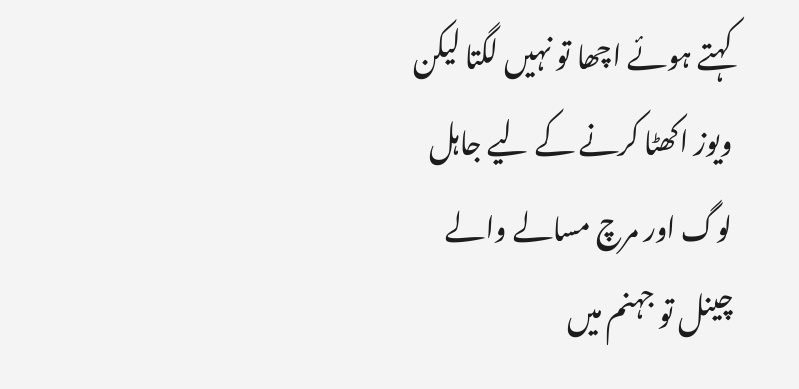کہتے ہوئے اچھا تو نہیں لگتا لیکن ویوز اکھٹا کرنے کے لیے جاہل لوگ اور مرچ مسالے والے چینل تو جہنم میں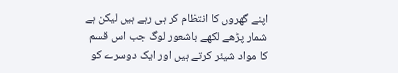اپنے گھروں کا انتظام کر ہی رہے ہیں لیکن ہے شمار پڑھے لکھے باشعور لوگ جب اس قسم کا مواد شیئر کرتے ہیں اور ایک دوسرے کو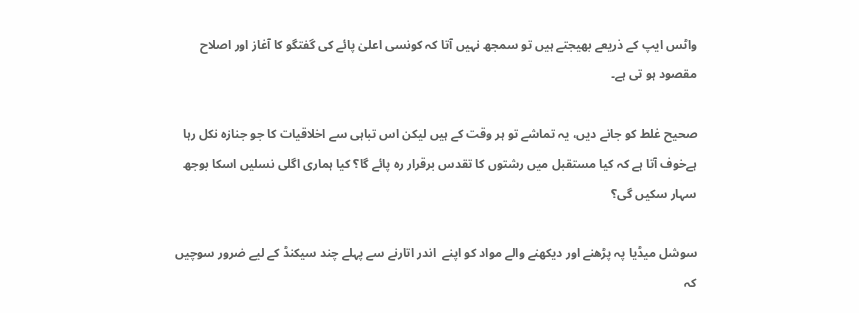واٹس ایپ کے ذریعے بھیجتے ہیں تو سمجھ نہیں آتا کہ کونسی اعلیٰ پائے کی گفتگو کا آغاز اور اصلاح مقصود ہو تی ہے۔

صحیح غلط کو جانے دیں، یہ تماشے تو ہر وقت کے ہیں لیکن اس تباہی سے اخلاقیات کا جو جنازہ نکل رہا ہےخوف آتا ہے کہ کیا مستقبل میں رشتوں کا تقدس برقرار رہ پائے گا؟ کیا ہماری اگلی نسلیں اسکا بوجھ سہار سکیں گی؟

سوشل میڈیا پہ پڑھنے اور دیکھنے والے مواد کو اپنے  اندر اتارنے سے پہلے چند سیکنڈ کے لیے ضرور سوچیں کہ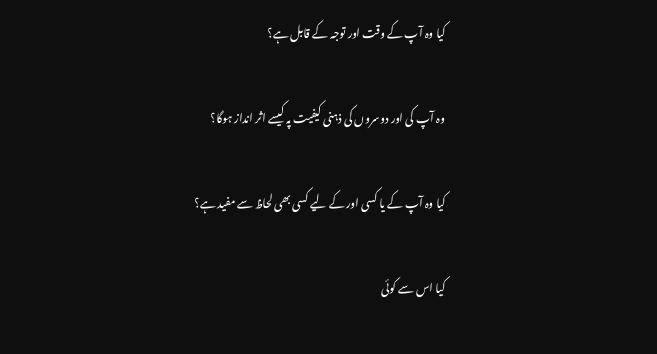کیا وہ آپ کے وقت اور توجہ کے قابل ہے؟

وہ آپ کی اور دوسروں کی ذہنی کیفیت پہ کیسے اثر انداز ہوگا؟

کیا وہ آپ کے یا کسی اور کے لیے کسی بھی لحاظ سے مفید ہے؟

کیا اس سے کوئی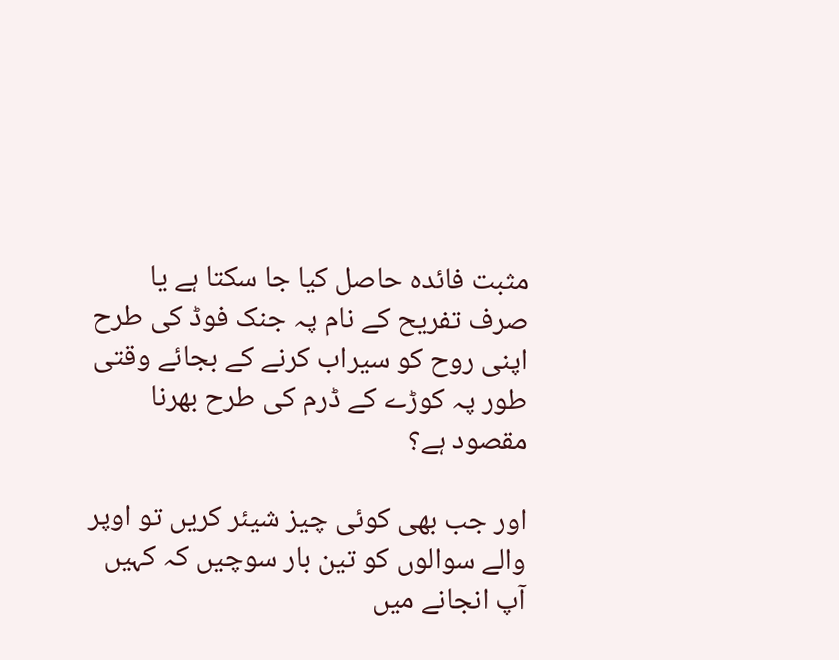مثبت فائدہ حاصل کیا جا سکتا ہے یا صرف تفریح کے نام پہ جنک فوڈ کی طرح اپنی روح کو سیراب کرنے کے بجائے وقتی طور پہ کوڑے کے ڈرم کی طرح بھرنا مقصود ہے؟

اور جب بھی کوئی چیز شیئر کریں تو اوپر والے سوالوں کو تین بار سوچیں کہ کہیں آپ انجانے میں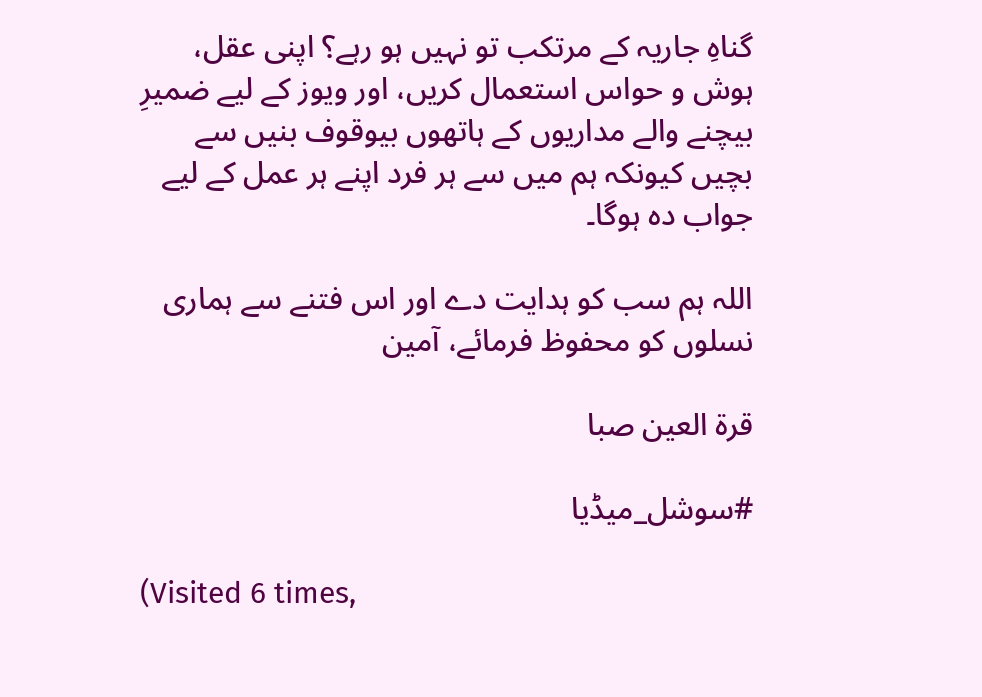گناہِ جاریہ کے مرتکب تو نہیں ہو رہے؟ اپنی عقل، ہوش و حواس استعمال کریں، اور ویوز کے لیے ضمیرِ بیچنے والے مداریوں کے ہاتھوں بیوقوف بنیں سے بچیں کیونکہ ہم میں سے ہر فرد اپنے ہر عمل کے لیے جواب دہ ہوگا۔

اللہ ہم سب کو ہدایت دے اور اس فتنے سے ہماری نسلوں کو محفوظ فرمائے، آمین

قرۃ العین صبا

#سوشل_میڈیا

(Visited 6 times,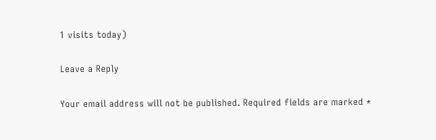1 visits today)

Leave a Reply

Your email address will not be published. Required fields are marked *